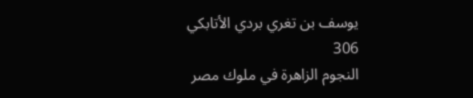يوسف بن تغري بردي الأتابكي
306
النجوم الزاهرة في ملوك مصر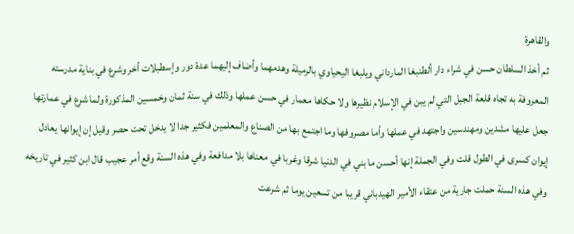والقاهرة
ثم أخذ السلطان حسن في شراء دار ألطنبغا المارداني ويلبغا اليحياوي بالرميلة وهدمهما وأضاف إليهما عدة دور وإسطبلات أخر وشرع في بناية مدرسته المعروفة به تجاه قلعة الجبل التي لم يبن في الإسلام نظيرها ولا حكاها معمار في حسن عملها وذلك في سنة ثمان وخمسين المذكورة ولما شرع في عمارتها جعل عليها مشدين ومهندسين واجتهد في عملها وأما مصروفها وما اجتمع بها من الصناع والمعلمين فكثير جدا لا يدخل تحت حصر وقيل إن إيوانها يعادل إيوان كسرى في الطول قلت وفي الجملة إنها أحسن ما بني في الدنيا شرقا وغربا في معناها بلا مدافعة وفي هذه السنة وقع أمر عجيب قال ابن كثير في تاريخه وفي هذه السنة حملت جارية من عتقاء الأمير الهيدباني قريبا من تسعين يوما ثم شرعت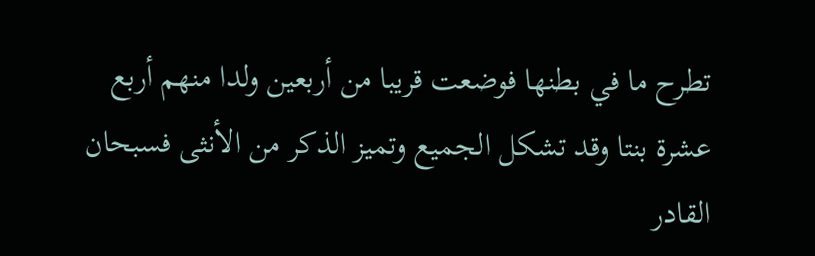تطرح ما في بطنها فوضعت قريبا من أربعين ولدا منهم أربع عشرة بنتا وقد تشكل الجميع وتميز الذكر من الأنثى فسبحان القادر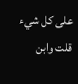على كل شيء قلت وابن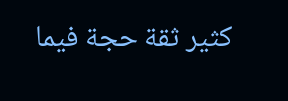كثير ثقة حجة فيما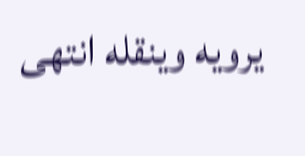يرويه وينقله انتهى